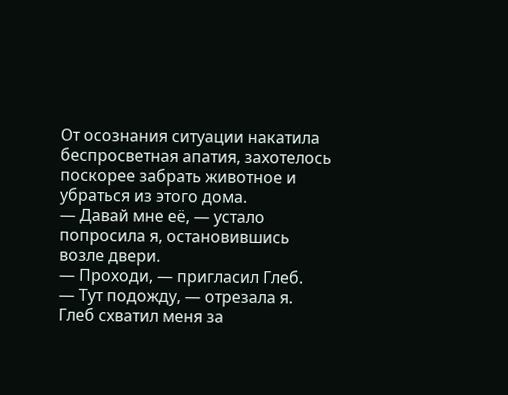От осознания ситуации накатила беспросветная апатия, захотелось поскорее забрать животное и убраться из этого дома.
— Давай мне её, — устало попросила я, остановившись возле двери.
— Проходи, — пригласил Глеб.
— Тут подожду, — отрезала я.
Глеб схватил меня за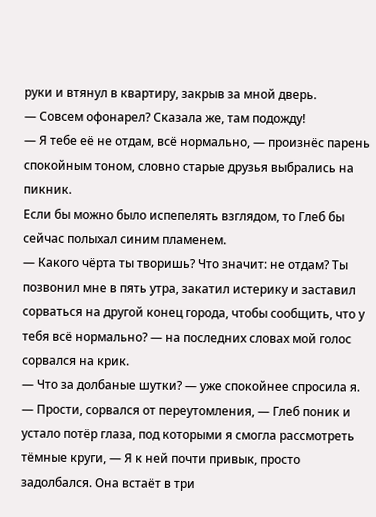руки и втянул в квартиру, закрыв за мной дверь.
— Совсем офонарел? Сказала же, там подожду!
— Я тебе её не отдам, всё нормально, — произнёс парень спокойным тоном, словно старые друзья выбрались на пикник.
Если бы можно было испепелять взглядом, то Глеб бы сейчас полыхал синим пламенем.
— Какого чёрта ты творишь? Что значит: не отдам? Ты позвонил мне в пять утра, закатил истерику и заставил сорваться на другой конец города, чтобы сообщить, что у тебя всё нормально? — на последних словах мой голос сорвался на крик.
— Что за долбаные шутки? — уже спокойнее спросила я.
— Прости, сорвался от переутомления, — Глеб поник и устало потёр глаза, под которыми я смогла рассмотреть тёмные круги, — Я к ней почти привык, просто задолбался. Она встаёт в три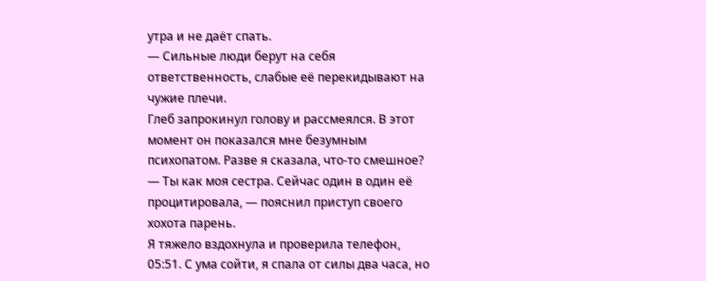утра и не даёт спать.
— Сильные люди берут на себя ответственность, слабые её перекидывают на чужие плечи.
Глеб запрокинул голову и рассмеялся. В этот момент он показался мне безумным психопатом. Разве я сказала, что-то смешное?
— Ты как моя сестра. Сейчас один в один её процитировала, — пояснил приступ своего хохота парень.
Я тяжело вздохнула и проверила телефон, 05:51. С ума сойти, я спала от силы два часа, но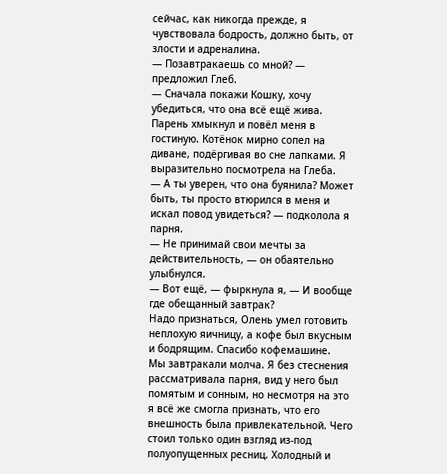сейчас, как никогда прежде, я чувствовала бодрость, должно быть, от злости и адреналина.
— Позавтракаешь со мной? — предложил Глеб.
— Сначала покажи Кошку, хочу убедиться, что она всё ещё жива.
Парень хмыкнул и повёл меня в гостиную. Котёнок мирно сопел на диване, подёргивая во сне лапками. Я выразительно посмотрела на Глеба.
— А ты уверен, что она буянила? Может быть, ты просто втюрился в меня и искал повод увидеться? — подколола я парня.
— Не принимай свои мечты за действительность, — он обаятельно улыбнулся.
— Вот ещё, — фыркнула я, — И вообще где обещанный завтрак?
Надо признаться, Олень умел готовить неплохую яичницу, а кофе был вкусным и бодрящим. Спасибо кофемашине.
Мы завтракали молча. Я без стеснения рассматривала парня, вид у него был помятым и сонным, но несмотря на это я всё же смогла признать, что его внешность была привлекательной. Чего стоил только один взгляд из-под полуопущенных ресниц. Холодный и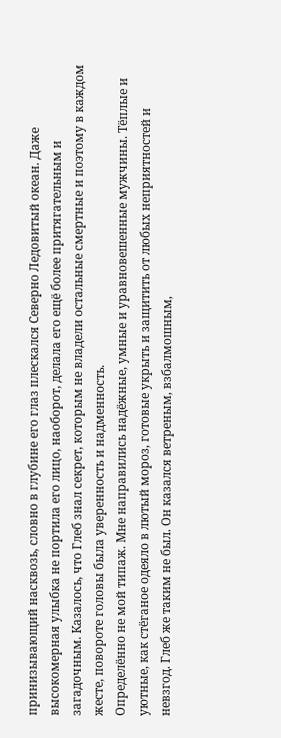принизывающий насквозь, словно в глубине его глаз плескался Северно Ледовитый океан. Даже высокомерная улыбка не портила его лицо, наоборот, делала его ещё более притягательным и загадочным. Казалось, что Глеб знал секрет, которым не владели остальные смертные и поэтому в каждом жесте, повороте головы была уверенность и надменность.
Определённо не мой типаж. Мне направились надёжные, умные и уравновешенные мужчины. Тёплые и уютные, как стёганое одеяло в лютый мороз, готовые укрыть и защитить от любых неприятностей и невзгод. Глеб же таким не был. Он казался ветреным, взбалмошным,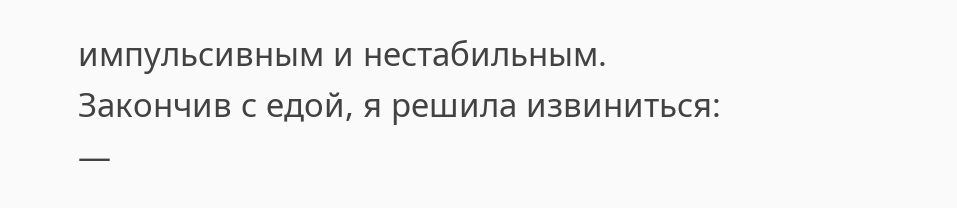импульсивным и нестабильным.
Закончив с едой, я решила извиниться:
—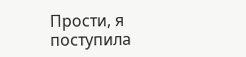Прости, я поступила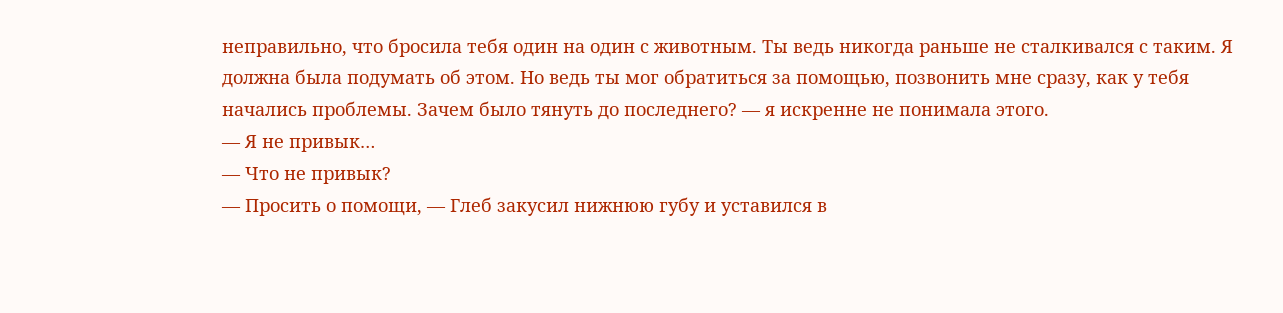неправильно, что бросила тебя один на один с животным. Ты ведь никогда раньше не сталкивался с таким. Я должна была подумать об этом. Но ведь ты мог обратиться за помощью, позвонить мне сразу, как у тебя начались проблемы. Зачем было тянуть до последнего? — я искренне не понимала этого.
— Я не привык…
— Что не привык?
— Просить о помощи, — Глеб закусил нижнюю губу и уставился в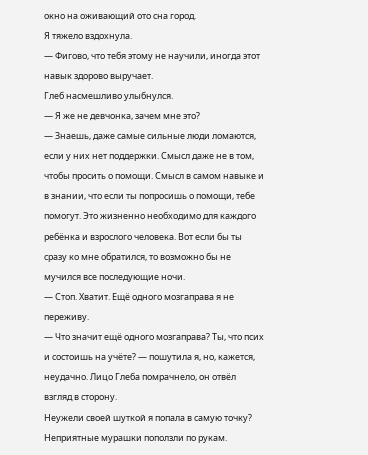окно на оживающий ото сна город.
Я тяжело вздохнула.
— Фигово, что тебя этому не научили, иногда этот навык здорово выручает.
Глеб насмешливо улыбнулся.
— Я же не девчонка, зачем мне это?
— Знаешь, даже самые сильные люди ломаются, если у них нет поддержки. Смысл даже не в том, чтобы просить о помощи. Смысл в самом навыке и в знании, что если ты попросишь о помощи, тебе помогут. Это жизненно необходимо для каждого ребёнка и взрослого человека. Вот если бы ты сразу ко мне обратился, то возможно бы не мучился все последующие ночи.
— Стоп. Хватит. Ещё одного мозгаправа я не переживу.
— Что значит ещё одного мозгаправа? Ты, что псих и состоишь на учёте? — пошутила я, но, кажется, неудачно. Лицо Глеба помрачнело, он отвёл взгляд в сторону.
Неужели своей шуткой я попала в самую точку? Неприятные мурашки поползли по рукам.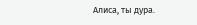Алиса, ты дура.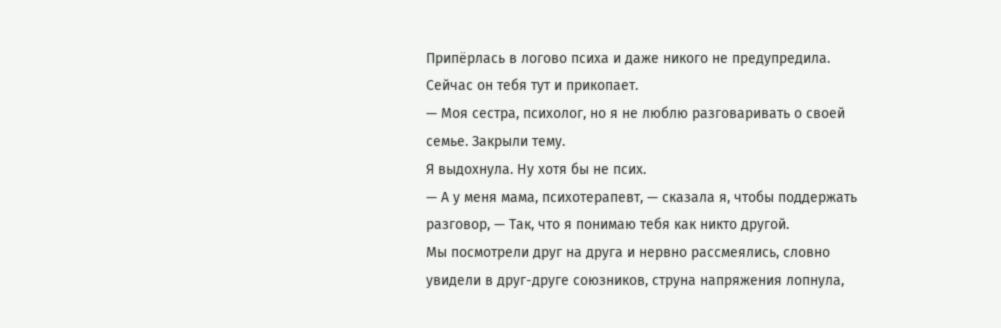Припёрлась в логово психа и даже никого не предупредила. Сейчас он тебя тут и прикопает.
— Моя сестра, психолог, но я не люблю разговаривать о своей семье. Закрыли тему.
Я выдохнула. Ну хотя бы не псих.
— А у меня мама, психотерапевт, — сказала я, чтобы поддержать разговор, — Так, что я понимаю тебя как никто другой.
Мы посмотрели друг на друга и нервно рассмеялись, словно увидели в друг-друге союзников, струна напряжения лопнула,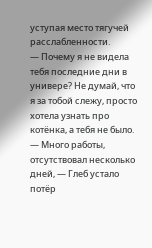уступая место тягучей расслабленности.
— Почему я не видела тебя последние дни в универе? Не думай, что я за тобой слежу, просто хотела узнать про котёнка, а тебя не было.
— Много работы, отсутствовал несколько дней, — Глеб устало потёр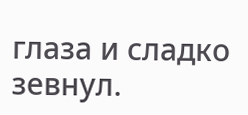глаза и сладко зевнул.